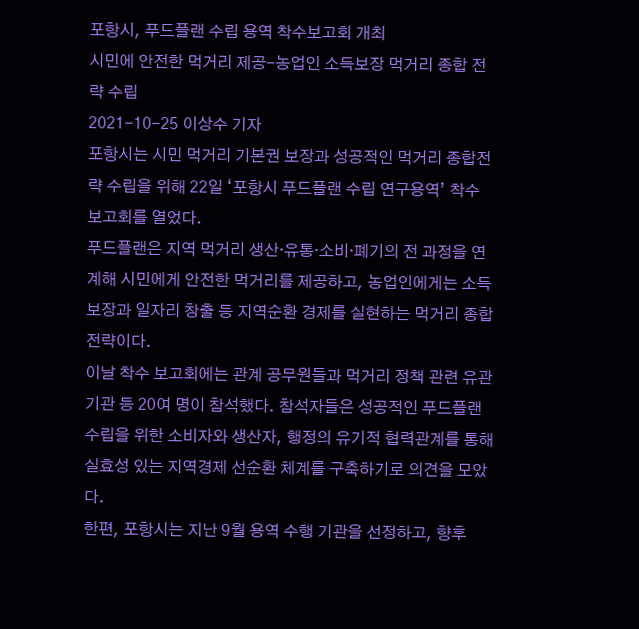포항시, 푸드플랜 수립 용역 착수보고회 개최
시민에 안전한 먹거리 제공-농업인 소득보장 먹거리 종합 전략 수립
2021-10-25 이상수 기자
포항시는 시민 먹거리 기본권 보장과 성공적인 먹거리 종합전략 수립을 위해 22일 ‘포항시 푸드플랜 수립 연구용역’ 착수 보고회를 열었다.
푸드플랜은 지역 먹거리 생산·유통·소비·폐기의 전 과정을 연계해 시민에게 안전한 먹거리를 제공하고, 농업인에게는 소득 보장과 일자리 창출 등 지역순환 경제를 실현하는 먹거리 종합전략이다.
이날 착수 보고회에는 관계 공무원들과 먹거리 정책 관련 유관기관 등 20여 명이 참석했다. 참석자들은 성공적인 푸드플랜 수립을 위한 소비자와 생산자, 행정의 유기적 협력관계를 통해 실효성 있는 지역경제 선순환 체계를 구축하기로 의견을 모았다.
한편, 포항시는 지난 9월 용역 수행 기관을 선정하고, 향후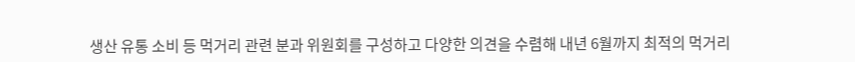생산 유통 소비 등 먹거리 관련 분과 위원회를 구성하고 다양한 의견을 수렴해 내년 6월까지 최적의 먹거리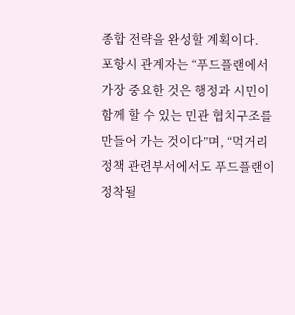종합 전략을 완성할 계획이다.
포항시 관계자는 “푸드플랜에서 가장 중요한 것은 행정과 시민이 함께 할 수 있는 민관 협치구조를 만들어 가는 것이다”며, “먹거리 정책 관련부서에서도 푸드플랜이 정착될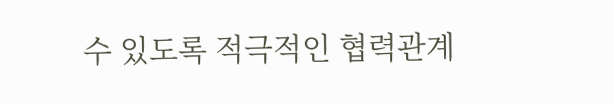수 있도록 적극적인 협력관계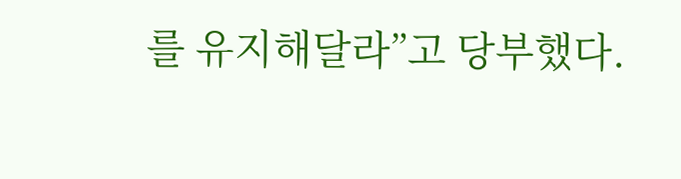를 유지해달라”고 당부했다.